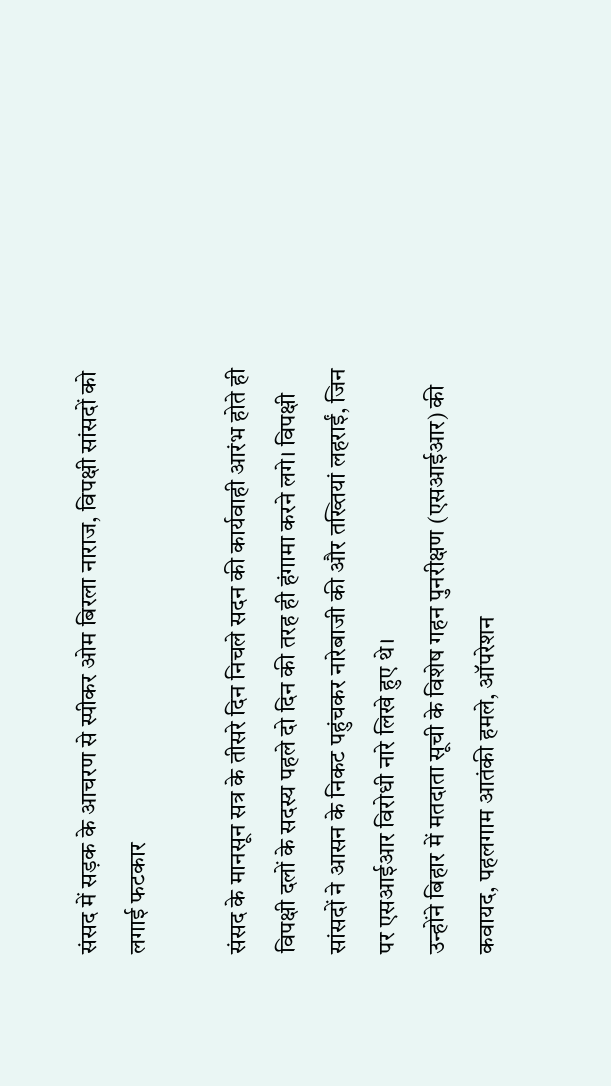संसद में सड़क के आचरण से स्पीकर ओम बिरला नाराज, विपक्षी सांसदों को लगाई फटकार

संसद के मानसून सत्र के तीसरे दिन निचले सदन की कार्यवाही आरंभ होते ही विपक्षी दलों के सदस्य पहले दो दिन की तरह ही हंगामा करने लगे। विपक्षी सांसदों ने आसन के निकट पहुंचकर नारेबाजी की और तख्तियां लहराईं, जिन पर एसआईआर विरोधी नारे लिखे हुए थे।
उन्होंने बिहार में मतदाता सूची के विशेष गहन पुनरीक्षण (एसआईआर) की कवायद, पहलगाम आतंकी हमले, ऑपरेशन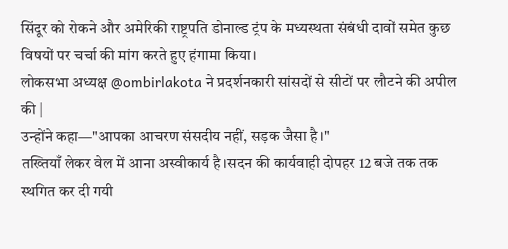सिंदूर को रोकने और अमेरिकी राष्ट्रपति डोनाल्ड ट्रंप के मध्यस्थता संबंधी दावों समेत कुछ विषयों पर चर्चा की मांग करते हुए हंगामा किया।
लोकसभा अध्यक्ष @ombirlakota ने प्रदर्शनकारी सांसदों से सीटों पर लौटने की अपील की |
उन्होंने कहा—"आपका आचरण संसदीय नहीं, सड़क जैसा है।"
तख्तियाँ लेकर वेल में आना अस्वीकार्य है।सदन की कार्यवाही दोपहर 12 बजे तक तक स्थगित कर दी गयी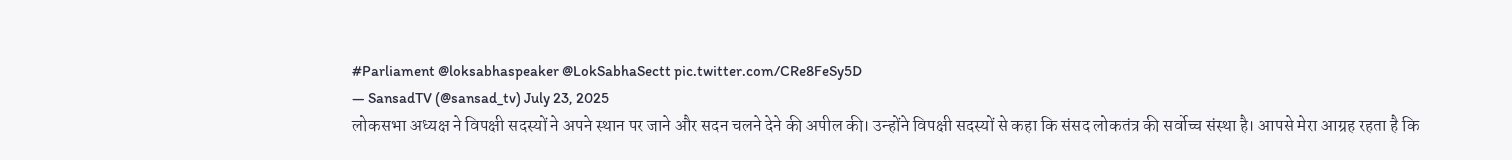#Parliament @loksabhaspeaker @LokSabhaSectt pic.twitter.com/CRe8FeSy5D
— SansadTV (@sansad_tv) July 23, 2025
लोकसभा अध्यक्ष ने विपक्षी सदस्यों ने अपने स्थान पर जाने और सदन चलने देने की अपील की। उन्होंने विपक्षी सदस्यों से कहा कि संसद लोकतंत्र की सर्वोच्च संस्था है। आपसे मेरा आग्रह रहता है कि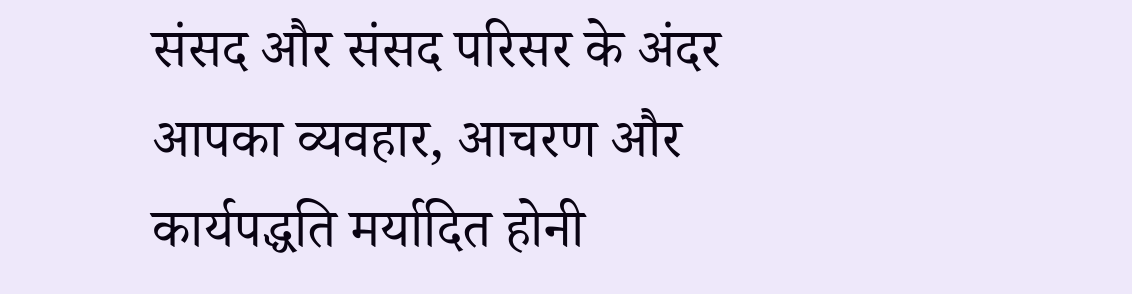संसद और संसद परिसर के अंदर आपका व्यवहार, आचरण और कार्यपद्धति मर्यादित होनी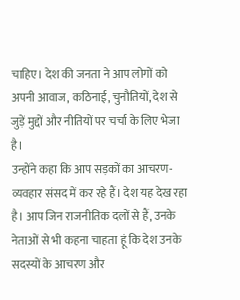चाहिए। देश की जनता ने आप लोगों को अपनी आवाज, कठिनाई, चुनौतियों, देश से जुड़ें मुद्दों और नीतियों पर चर्चा के लिए भेजा है।
उन्होंने कहा कि आप सड़कों का आचरण-व्यवहार संसद में कर रहे हैं। देश यह देख रहा है। आप जिन राजनीतिक दलों से हैं, उनके नेताओं से भी कहना चाहता हूं कि देश उनके सदस्यों के आचरण और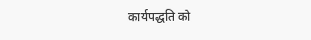कार्यपद्धति को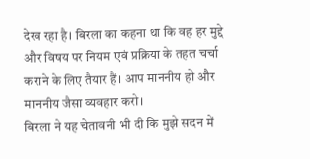देख रहा है। बिरला का कहना था कि वह हर मुद्दे और विषय पर नियम एवं प्रक्रिया के तहत चर्चा कराने के लिए तैयार हैं। आप माननीय हो और माननीय जैसा व्यवहार करो।
बिरला ने यह चेतावनी भी दी कि मुझे सदन में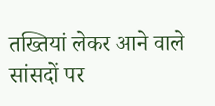तख्तियां लेकर आने वाले सांसदों पर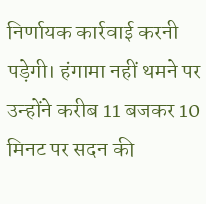निर्णायक कार्रवाई करनी पड़ेगी। हंगामा नहीं थमने पर उन्होंने करीब 11 बजकर 10 मिनट पर सदन की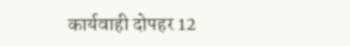कार्यवाही दोपहर 12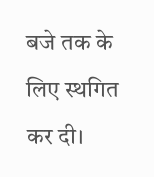बजे तक के लिए स्थगित कर दी।